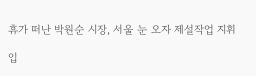휴가 떠난 박원순 시장, 서울 눈 오자 제설작업 지휘

입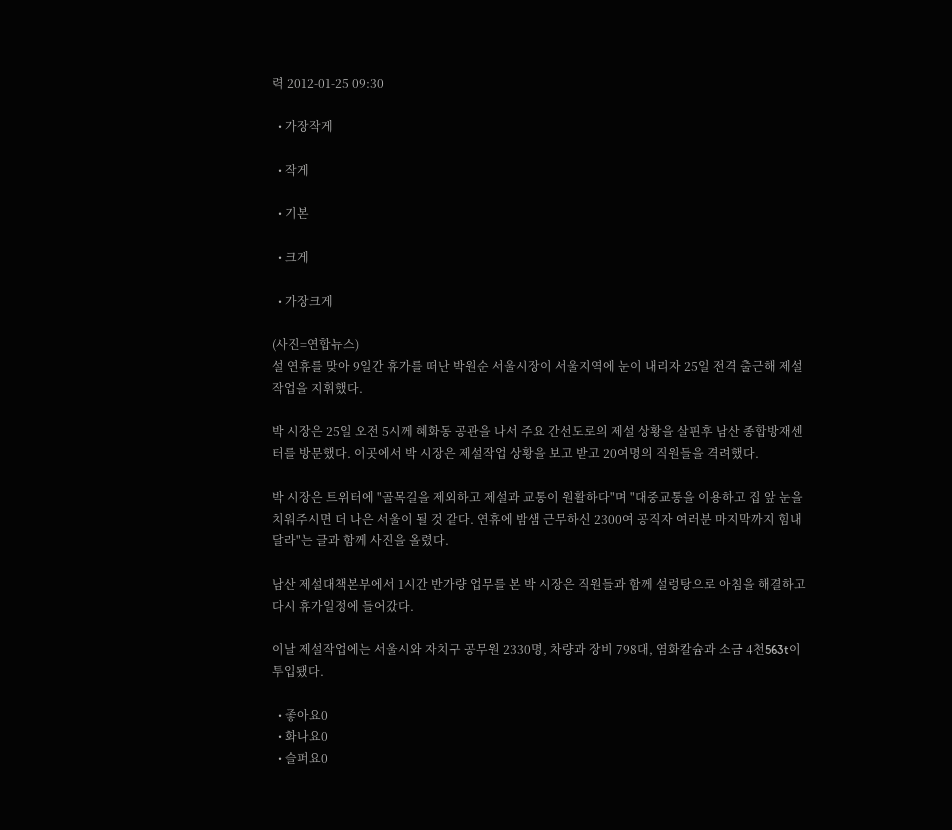력 2012-01-25 09:30

  • 가장작게

  • 작게

  • 기본

  • 크게

  • 가장크게

(사진=연합뉴스)
설 연휴를 맞아 9일간 휴가를 떠난 박원순 서울시장이 서울지역에 눈이 내리자 25일 전격 출근해 제설작업을 지휘했다.

박 시장은 25일 오전 5시께 혜화동 공관을 나서 주요 간선도로의 제설 상황을 살핀후 남산 종합방재센터를 방문했다. 이곳에서 박 시장은 제설작업 상황을 보고 받고 20여명의 직원들을 격려했다.

박 시장은 트위터에 "골목길을 제외하고 제설과 교통이 원활하다"며 "대중교통을 이용하고 집 앞 눈을 치워주시면 더 나은 서울이 될 것 같다. 연휴에 밤샘 근무하신 2300여 공직자 여러분 마지막까지 힘내달라"는 글과 함께 사진을 올렸다.

남산 제설대책본부에서 1시간 반가량 업무를 본 박 시장은 직원들과 함께 설렁탕으로 아침을 해결하고 다시 휴가일정에 들어갔다.

이날 제설작업에는 서울시와 자치구 공무원 2330명, 차량과 장비 798대, 염화칼슘과 소금 4천563t이 투입됐다.

  • 좋아요0
  • 화나요0
  • 슬퍼요0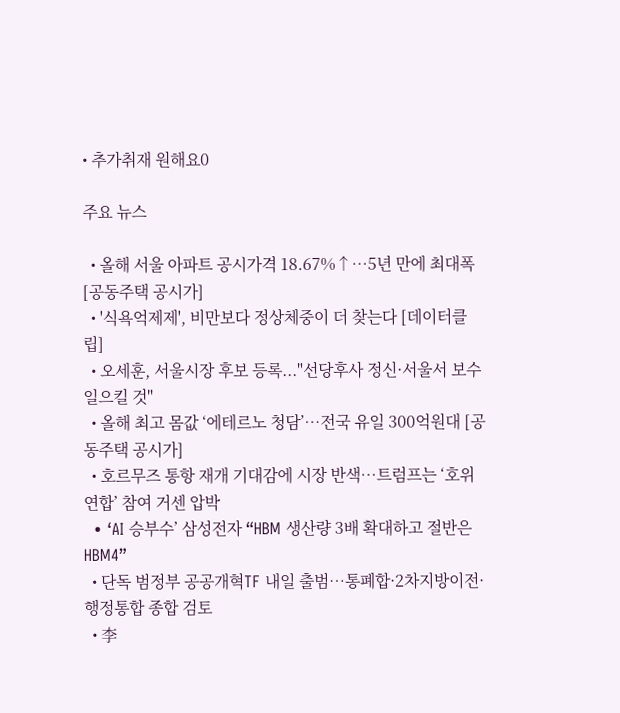• 추가취재 원해요0

주요 뉴스

  • 올해 서울 아파트 공시가격 18.67%↑…5년 만에 최대폭 [공동주택 공시가]
  • '식욕억제제', 비만보다 정상체중이 더 찾는다 [데이터클립]
  • 오세훈, 서울시장 후보 등록..."선당후사 정신·서울서 보수 일으킬 것"
  • 올해 최고 몸값 ‘에테르노 청담’⋯전국 유일 300억원대 [공동주택 공시가]
  • 호르무즈 통항 재개 기대감에 시장 반색…트럼프는 ‘호위 연합’ 참여 거센 압박
  • ‘AI 승부수’ 삼성전자 “HBM 생산량 3배 확대하고 절반은 HBM4”
  • 단독 범정부 공공개혁TF 내일 출범…통폐합·2차지방이전·행정통합 종합 검토
  • 李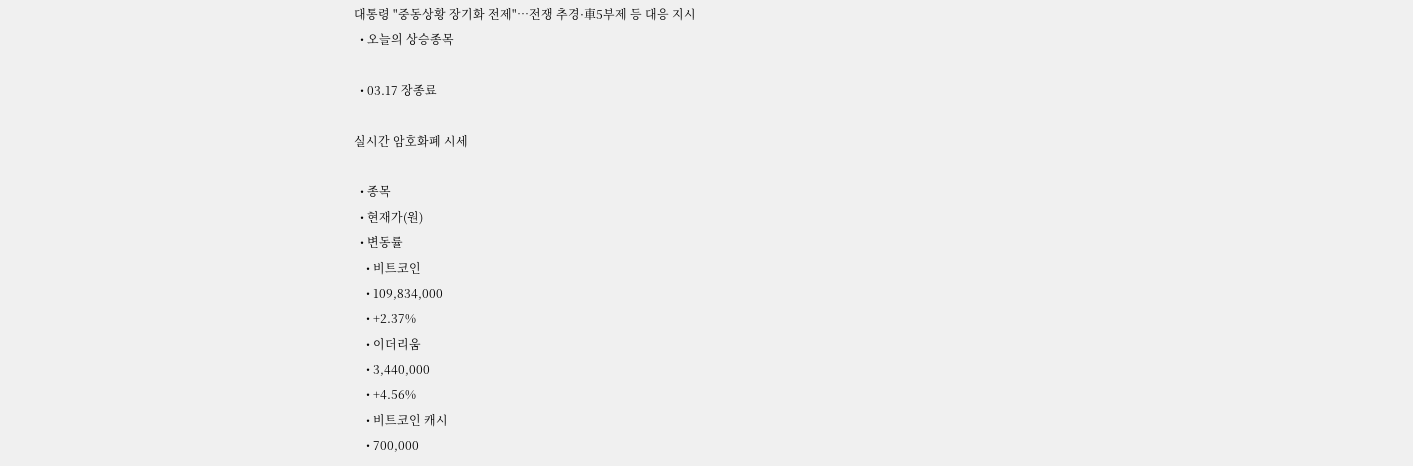대통령 "중동상황 장기화 전제"…전쟁 추경·車5부제 등 대응 지시
  • 오늘의 상승종목

  • 03.17 장종료

실시간 암호화폐 시세

  • 종목
  • 현재가(원)
  • 변동률
    • 비트코인
    • 109,834,000
    • +2.37%
    • 이더리움
    • 3,440,000
    • +4.56%
    • 비트코인 캐시
    • 700,000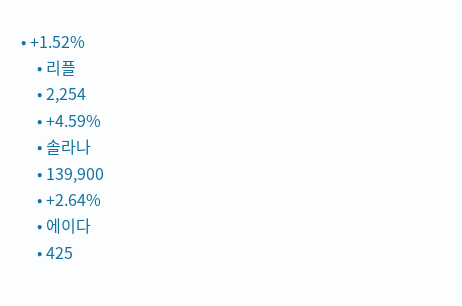• +1.52%
    • 리플
    • 2,254
    • +4.59%
    • 솔라나
    • 139,900
    • +2.64%
    • 에이다
    • 425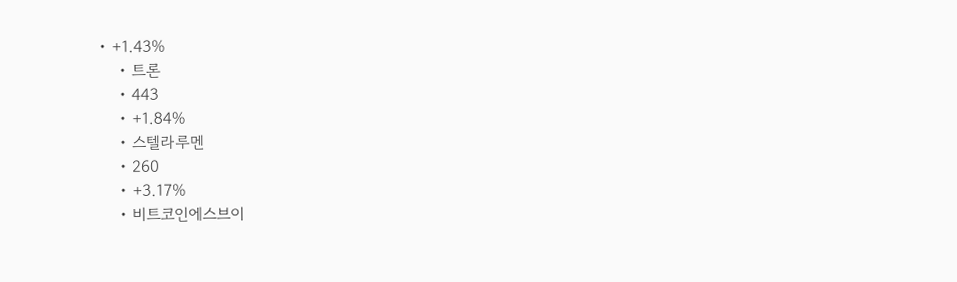• +1.43%
    • 트론
    • 443
    • +1.84%
    • 스텔라루멘
    • 260
    • +3.17%
    • 비트코인에스브이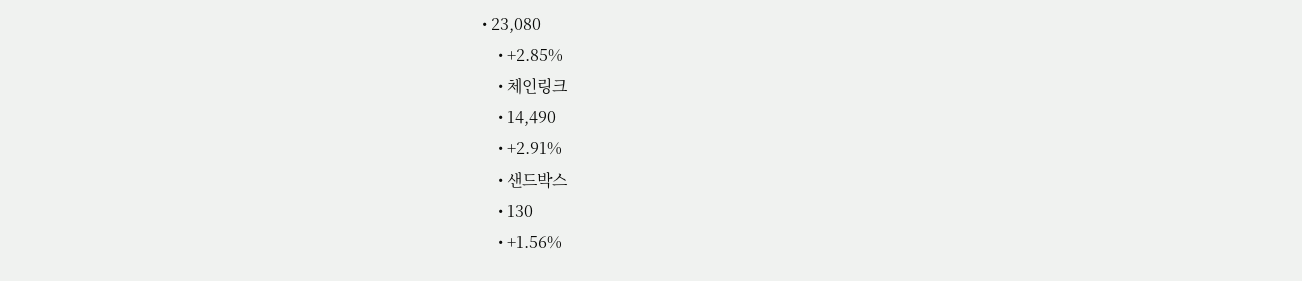• 23,080
    • +2.85%
    • 체인링크
    • 14,490
    • +2.91%
    • 샌드박스
    • 130
    • +1.56%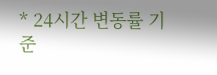* 24시간 변동률 기준